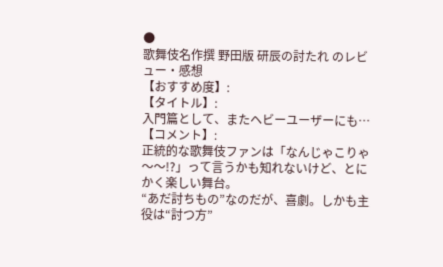●
歌舞伎名作撰 野田版 研辰の討たれ のレビュー・感想
【おすすめ度】:
【タイトル】:
入門篇として、またヘビーユーザーにも…
【コメント】:
正統的な歌舞伎ファンは「なんじゃこりゃ〜〜!?」って言うかも知れないけど、とにかく楽しい舞台。
“あだ討ちもの”なのだが、喜劇。しかも主役は“討つ方”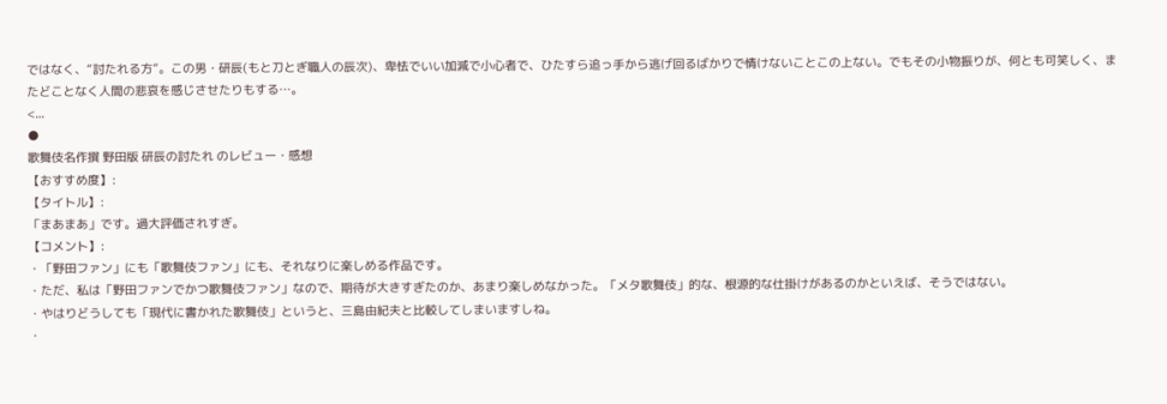ではなく、“討たれる方”。この男・研辰(もと刀とぎ職人の辰次)、卑怯でいい加減で小心者で、ひたすら追っ手から逃げ回るばかりで情けないことこの上ない。でもその小物振りが、何とも可笑しく、またどことなく人間の悲哀を感じさせたりもする…。
<...
●
歌舞伎名作撰 野田版 研辰の討たれ のレビュー・感想
【おすすめ度】:
【タイトル】:
「まあまあ」です。過大評価されすぎ。
【コメント】:
・「野田ファン」にも「歌舞伎ファン」にも、それなりに楽しめる作品です。
・ただ、私は「野田ファンでかつ歌舞伎ファン」なので、期待が大きすぎたのか、あまり楽しめなかった。「メタ歌舞伎」的な、根源的な仕掛けがあるのかといえば、そうではない。
・やはりどうしても「現代に書かれた歌舞伎」というと、三島由紀夫と比較してしまいますしね。
・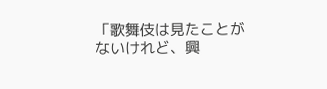「歌舞伎は見たことがないけれど、興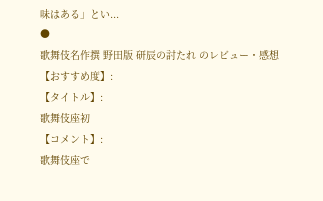味はある」とい...
●
歌舞伎名作撰 野田版 研辰の討たれ のレビュー・感想
【おすすめ度】:
【タイトル】:
歌舞伎座初
【コメント】:
歌舞伎座で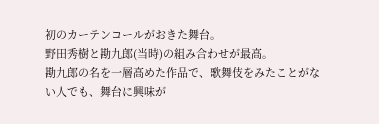初のカーテンコールがおきた舞台。
野田秀樹と勘九郎(当時)の組み合わせが最高。
勘九郎の名を一層高めた作品で、歌舞伎をみたことがない人でも、舞台に興味が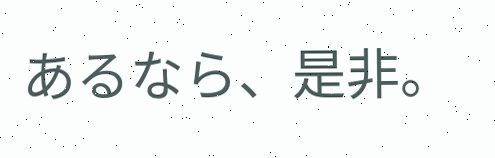あるなら、是非。